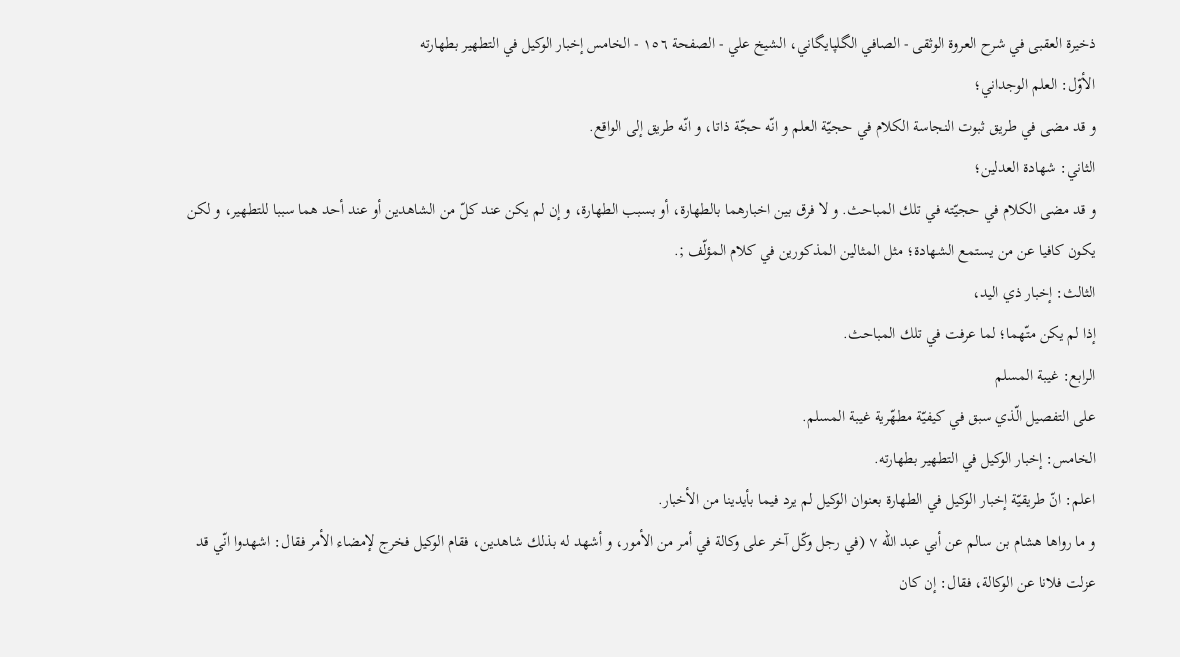ذخيرة العقبى في شرح العروة الوثقى - الصافي الگلپايگاني، الشيخ علي - الصفحة ١٥٦ - الخامس إخبار الوكيل في التطهير بطهارته
الأوّل: العلم الوجداني؛
و قد مضى في طريق ثبوت النجاسة الكلام في حجيّة العلم و انّه حجّة ذاتا، و انّه طريق إلى الواقع.
الثاني: شهادة العدلين؛
و قد مضى الكلام في حجيّته في تلك المباحث. و لا فرق بين اخبارهما بالطهارة، أو بسبب الطهارة، و إن لم يكن عند كلّ من الشاهدين أو عند أحد هما سببا للتطهير، و لكن يكون كافيا عن من يستمع الشهادة؛ مثل المثالين المذكورين في كلام المؤلّف ;.
الثالث: إخبار ذي اليد،
إذا لم يكن متّهما؛ لما عرفت في تلك المباحث.
الرابع: غيبة المسلم
على التفصيل الّذي سبق في كيفيّة مطهّرية غيبة المسلم.
الخامس: إخبار الوكيل في التطهير بطهارته.
اعلم: انّ طريقيّة إخبار الوكيل في الطهارة بعنوان الوكيل لم يرد فيما بأيدينا من الأخبار.
و ما رواها هشام بن سالم عن أبي عبد اللّه ٧ (في رجل وكّل آخر على وكالة في أمر من الأمور، و أشهد له بذلك شاهدين، فقام الوكيل فخرج لإمضاء الأمر فقال: اشهدوا انّي قد عزلت فلانا عن الوكالة، فقال: إن كان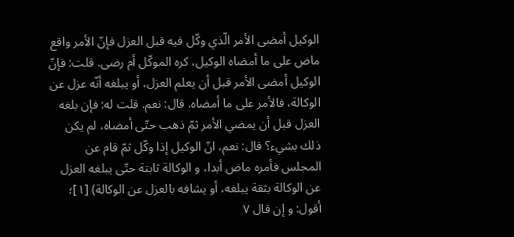الوكيل أمضى الأمر الّذي وكّل فيه قبل العزل فإنّ الأمر واقع ماض على ما أمضاه الوكيل، كره الموكّل أم رضى. قلت: فإنّ الوكيل أمضى الأمر قبل أن يعلم العزل، أو يبلغه أنّه عزل عن الوكالة، فالأمر على ما أمضاه. قال: نعم. قلت له: فإن بلغه العزل قبل أن يمضي الأمر ثمّ ذهب حتّى أمضاه، لم يكن ذلك بشيء؟ قال: نعم، انّ الوكيل إذا وكّل ثمّ قام عن المجلس فأمره ماض أبدا، و الوكالة ثابتة حتّى يبلغه العزل عن الوكالة بثقة يبلغه، أو يشافه بالعزل عن الوكالة) [١]؛
أقول: و إن قال ٧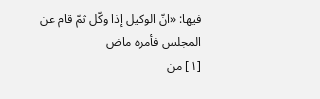فيها: «انّ الوكيل إذا وكّل ثمّ قام عن المجلس فأمره ماض
[١] من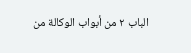الباب ٢ من أبواب الوكالة من